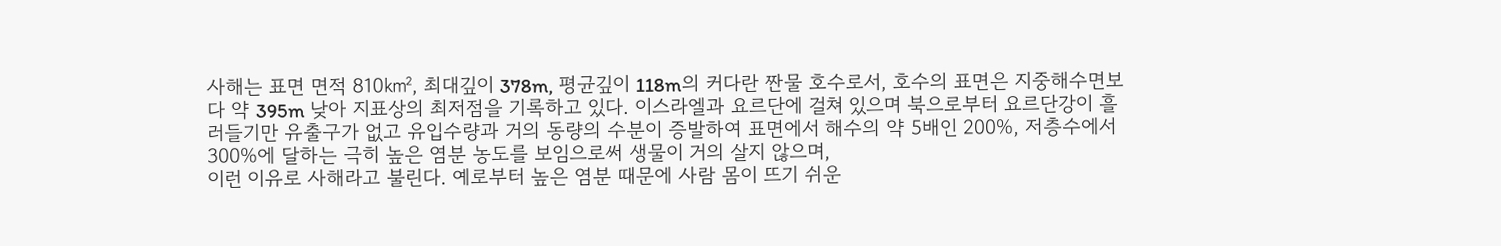사해는 표면 면적 810㎢, 최대깊이 378m, 평균깊이 118m의 커다란 짠물 호수로서, 호수의 표면은 지중해수면보다 약 395m 낮아 지표상의 최저점을 기록하고 있다. 이스라엘과 요르단에 걸쳐 있으며 북으로부터 요르단강이 흘러들기만 유출구가 없고 유입수량과 거의 동량의 수분이 증발하여 표면에서 해수의 약 5배인 200%, 저층수에서 300%에 달하는 극히 높은 염분 농도를 보임으로써 생물이 거의 살지 않으며,
이런 이유로 사해라고 불린다. 예로부터 높은 염분 때문에 사람 몸이 뜨기 쉬운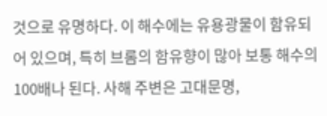것으로 유명하다. 이 해수에는 유용광물이 함유되어 있으며, 특히 브롬의 함유향이 많아 보통 해수의 100배나 된다. 사해 주변은 고대문명,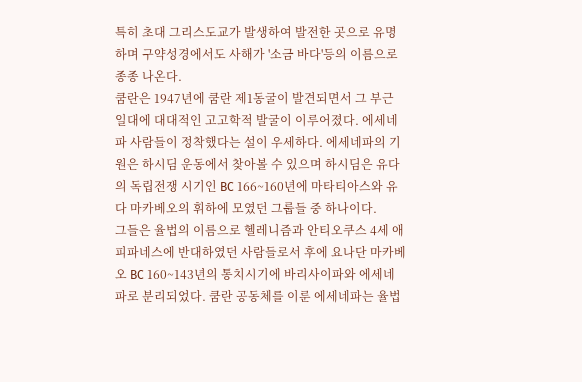특히 초대 그리스도교가 발생하여 발전한 곳으로 유명하며 구약성경에서도 사해가 '소금 바다'등의 이름으로 종종 나온다.
쿰란은 1947년에 쿰란 제1동굴이 발견되면서 그 부근 일대에 대대적인 고고학적 발굴이 이루어졌다. 에세네파 사람들이 정착했다는 설이 우세하다. 에세네파의 기원은 하시딤 운동에서 찾아볼 수 있으며 하시딤은 유다의 독립전쟁 시기인 BC 166~160년에 마타티아스와 유다 마카베오의 휘하에 모였던 그룹들 중 하나이다.
그들은 율법의 이름으로 헬레니즘과 안티오쿠스 4세 애피파네스에 반대하였던 사람들로서 후에 요나단 마카베오 BC 160~143년의 통치시기에 바리사이파와 에세네파로 분리되었다. 쿰란 공동체를 이룬 에세네파는 율법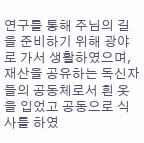연구를 통해 주님의 길을 준비하기 위해 광야로 가서 생활하였으며, 재산을 공유하는 독신자들의 공동체로서 흰 옷을 입었고 공동으로 식사를 하였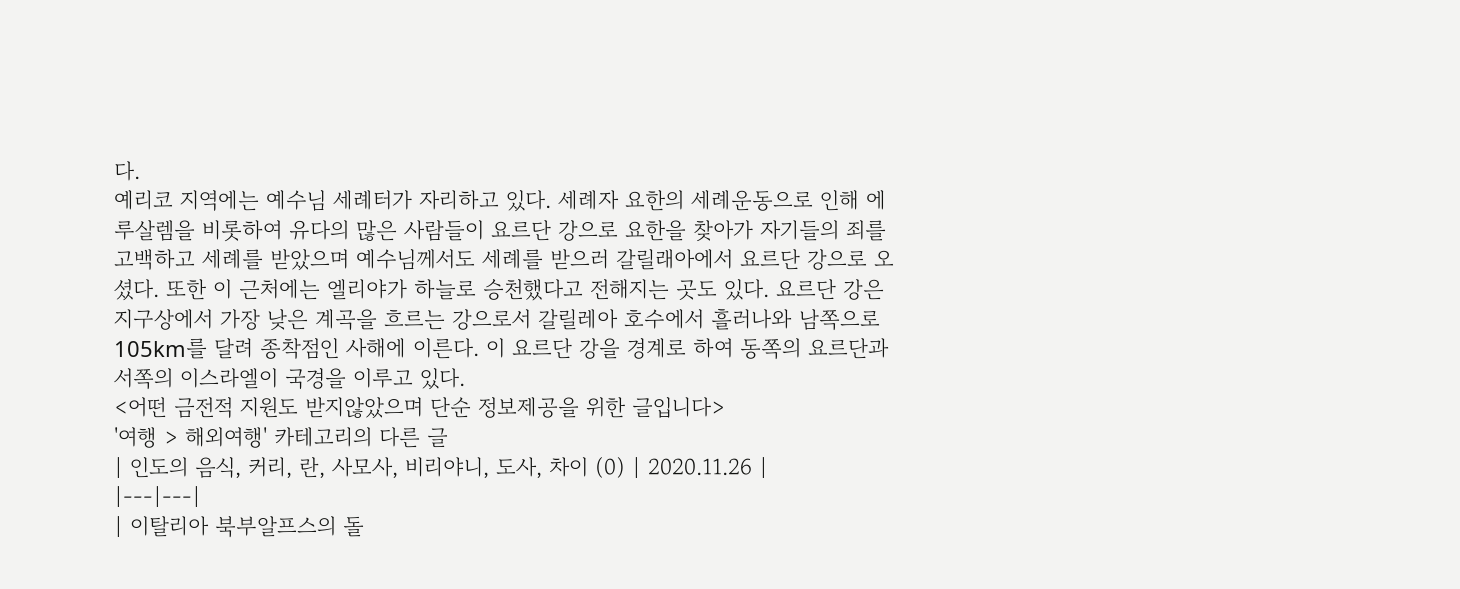다.
예리코 지역에는 예수님 세례터가 자리하고 있다. 세례자 요한의 세례운동으로 인해 에루살렘을 비롯하여 유다의 많은 사람들이 요르단 강으로 요한을 찾아가 자기들의 죄를 고백하고 세례를 받았으며 예수님께서도 세례를 받으러 갈릴래아에서 요르단 강으로 오셨다. 또한 이 근처에는 엘리야가 하늘로 승천했다고 전해지는 곳도 있다. 요르단 강은 지구상에서 가장 낮은 계곡을 흐르는 강으로서 갈릴레아 호수에서 흘러나와 남쪽으로 105km를 달려 종착점인 사해에 이른다. 이 요르단 강을 경계로 하여 동쪽의 요르단과 서쪽의 이스라엘이 국경을 이루고 있다.
<어떤 금전적 지원도 받지않았으며 단순 정보제공을 위한 글입니다>
'여행 > 해외여행' 카테고리의 다른 글
| 인도의 음식, 커리, 란, 사모사, 비리야니, 도사, 차이 (0) | 2020.11.26 |
|---|---|
| 이탈리아 북부알프스의 돌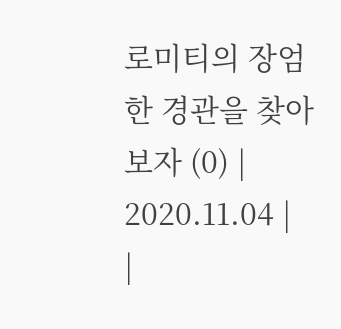로미티의 장엄한 경관을 찾아보자 (0) | 2020.11.04 |
|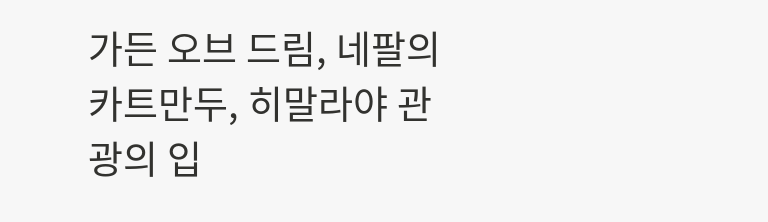가든 오브 드림, 네팔의 카트만두, 히말라야 관광의 입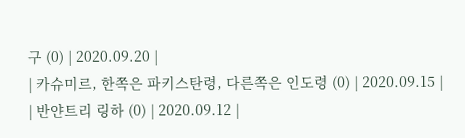구 (0) | 2020.09.20 |
| 카슈미르, 한쪽은 파키스탄령, 다른쪽은 인도령 (0) | 2020.09.15 |
| 반얀트리 링하 (0) | 2020.09.12 |